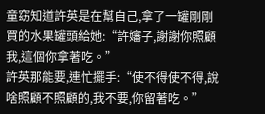童窈知道許英是在幫自己,拿了一罐剛剛買的水果罐頭給她:“許嬸子,謝謝你照顧我,這個你拿著吃。”
許英那能要,連忙擺手:“使不得使不得,說啥照顧不照顧的,我不要,你留著吃。”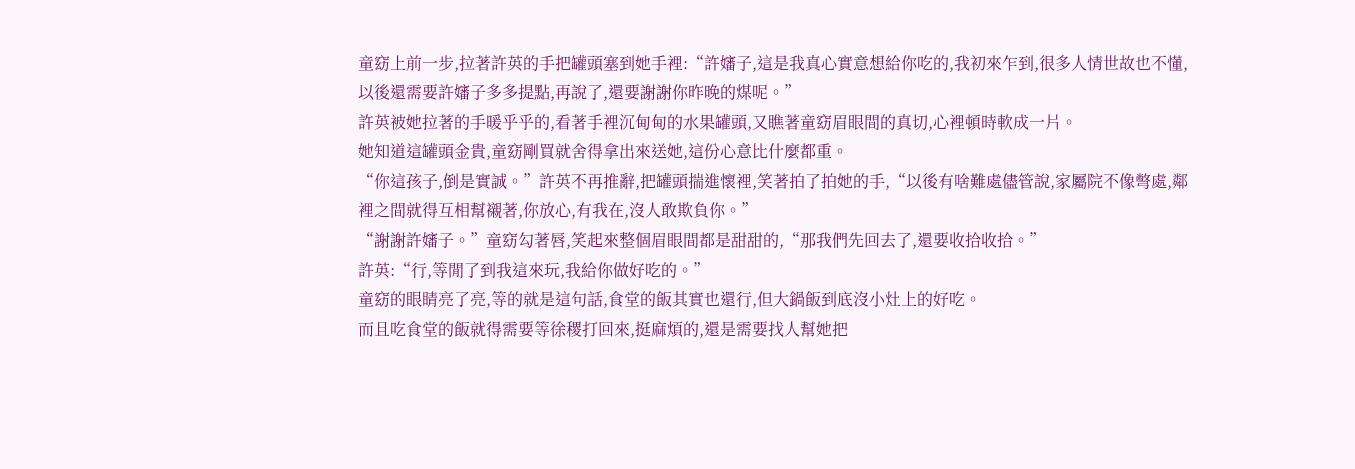童窈上前一步,拉著許英的手把罐頭塞到她手裡:“許嬸子,這是我真心實意想給你吃的,我初來乍到,很多人情世故也不懂,以後還需要許嬸子多多提點,再說了,還要謝謝你昨晚的煤呢。”
許英被她拉著的手暖乎乎的,看著手裡沉甸甸的水果罐頭,又瞧著童窈眉眼間的真切,心裡頓時軟成一片。
她知道這罐頭金貴,童窈剛買就舍得拿出來送她,這份心意比什麼都重。
“你這孩子,倒是實誠。”許英不再推辭,把罐頭揣進懷裡,笑著拍了拍她的手,“以後有啥難處儘管說,家屬院不像彆處,鄰裡之間就得互相幫襯著,你放心,有我在,沒人敢欺負你。”
“謝謝許嬸子。”童窈勾著唇,笑起來整個眉眼間都是甜甜的,“那我們先回去了,還要收拾收拾。”
許英:“行,等閒了到我這來玩,我給你做好吃的。”
童窈的眼睛亮了亮,等的就是這句話,食堂的飯其實也還行,但大鍋飯到底沒小灶上的好吃。
而且吃食堂的飯就得需要等徐稷打回來,挺麻煩的,還是需要找人幫她把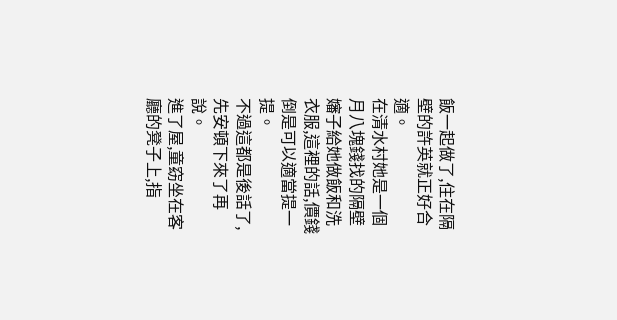飯一起做了,住在隔壁的許英就正好合適。
在清水村她是一個月八塊錢找的隔壁嬸子給她做飯和洗衣服,這裡的話,價錢倒是可以適當提一提。
不過這都是後話了,先安頓下來了再說。
進了屋,童窈坐在客廳的凳子上,指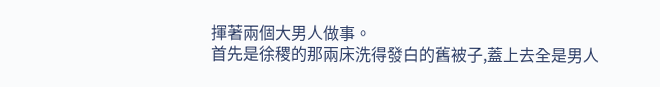揮著兩個大男人做事。
首先是徐稷的那兩床洗得發白的舊被子,蓋上去全是男人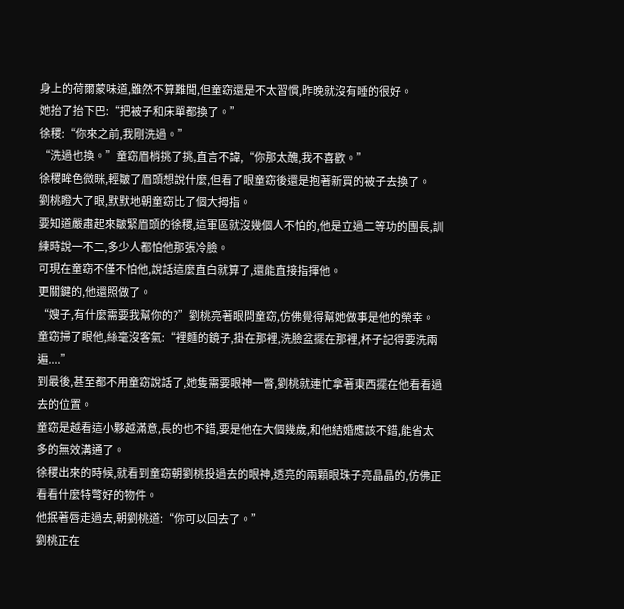身上的荷爾蒙味道,雖然不算難聞,但童窈還是不太習慣,昨晚就沒有睡的很好。
她抬了抬下巴:“把被子和床單都換了。”
徐稷:“你來之前,我剛洗過。”
“洗過也換。”童窈眉梢挑了挑,直言不諱,“你那太醜,我不喜歡。”
徐稷眸色微眯,輕皺了眉頭想說什麼,但看了眼童窈後還是抱著新買的被子去換了。
劉桃瞪大了眼,默默地朝童窈比了個大拇指。
要知道嚴肅起來皺緊眉頭的徐稷,這軍區就沒幾個人不怕的,他是立過二等功的團長,訓練時說一不二,多少人都怕他那張冷臉。
可現在童窈不僅不怕他,說話這麼直白就算了,還能直接指揮他。
更關鍵的,他還照做了。
“嫂子,有什麼需要我幫你的?”劉桃亮著眼問童窈,仿佛覺得幫她做事是他的榮幸。
童窈掃了眼他,絲毫沒客氣:“裡麵的鏡子,掛在那裡,洗臉盆擺在那裡,杯子記得要洗兩遍....”
到最後,甚至都不用童窈說話了,她隻需要眼神一瞥,劉桃就連忙拿著東西擺在他看看過去的位置。
童窈是越看這小夥越滿意,長的也不錯,要是他在大個幾歲,和他結婚應該不錯,能省太多的無效溝通了。
徐稷出來的時候,就看到童窈朝劉桃投過去的眼神,透亮的兩顆眼珠子亮晶晶的,仿佛正看看什麼特彆好的物件。
他抿著唇走過去,朝劉桃道:“你可以回去了。”
劉桃正在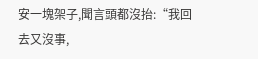安一塊架子,聞言頭都沒抬:“我回去又沒事,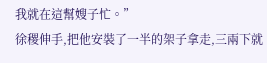我就在這幫嫂子忙。”
徐稷伸手,把他安裝了一半的架子拿走,三兩下就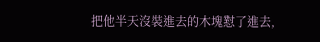把他半天沒裝進去的木塊懟了進去,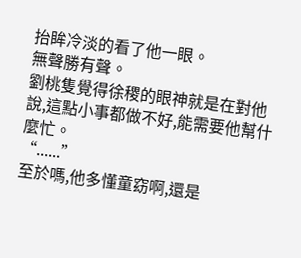抬眸冷淡的看了他一眼。
無聲勝有聲。
劉桃隻覺得徐稷的眼神就是在對他說,這點小事都做不好,能需要他幫什麼忙。
“......”
至於嗎,他多懂童窈啊,還是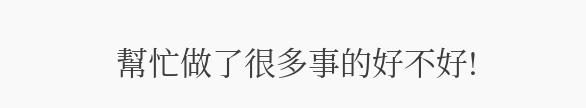幫忙做了很多事的好不好!